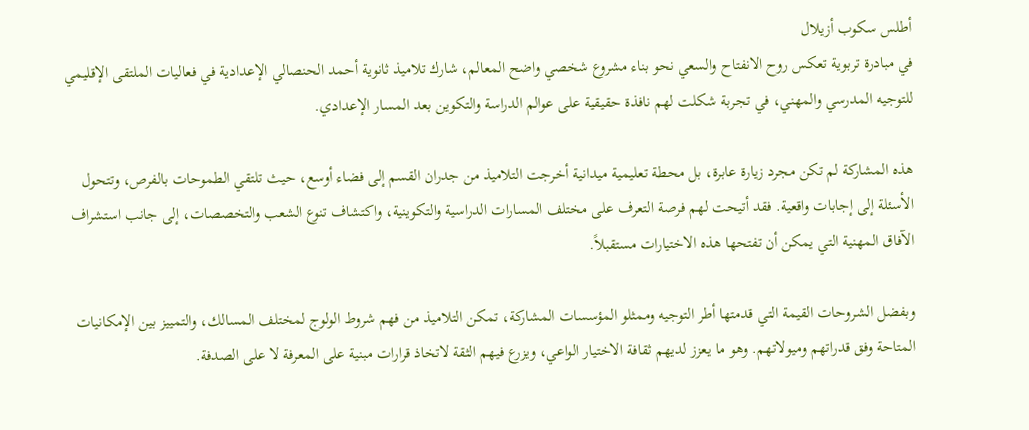أطلس سكوب أزيلال
في مبادرة تربوية تعكس روح الانفتاح والسعي نحو بناء مشروع شخصي واضح المعالم، شارك تلاميذ ثانوية أحمد الحنصالي الإعدادية في فعاليات الملتقى الإقليمي للتوجيه المدرسي والمهني، في تجربة شكلت لهم نافذة حقيقية على عوالم الدراسة والتكوين بعد المسار الإعدادي.

هذه المشاركة لم تكن مجرد زيارة عابرة، بل محطة تعليمية ميدانية أخرجت التلاميذ من جدران القسم إلى فضاء أوسع، حيث تلتقي الطموحات بالفرص، وتتحول الأسئلة إلى إجابات واقعية. فقد أتيحت لهم فرصة التعرف على مختلف المسارات الدراسية والتكوينية، واكتشاف تنوع الشعب والتخصصات، إلى جانب استشراف الآفاق المهنية التي يمكن أن تفتحها هذه الاختيارات مستقبلاً.

وبفضل الشروحات القيمة التي قدمتها أطر التوجيه وممثلو المؤسسات المشاركة، تمكن التلاميذ من فهم شروط الولوج لمختلف المسالك، والتمييز بين الإمكانيات المتاحة وفق قدراتهم وميولاتهم. وهو ما يعزز لديهم ثقافة الاختيار الواعي، ويزرع فيهم الثقة لاتخاذ قرارات مبنية على المعرفة لا على الصدفة.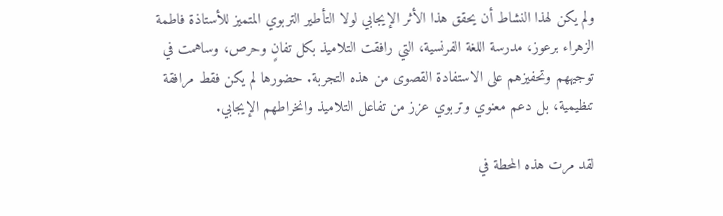ولم يكن لهذا النشاط أن يحقق هذا الأثر الإيجابي لولا التأطير التربوي المتميز للأستاذة فاطمة الزهراء برعوز، مدرسة اللغة الفرنسية، التي رافقت التلاميذ بكل تفانٍ وحرص، وساهمت في توجيههم وتحفيزهم على الاستفادة القصوى من هذه التجربة. حضورها لم يكن فقط مرافقة تنظيمية، بل دعم معنوي وتربوي عزز من تفاعل التلاميذ وانخراطهم الإيجابي.

لقد مرت هذه المحطة في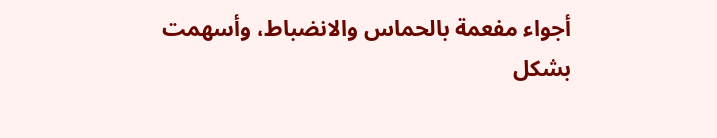أجواء مفعمة بالحماس والانضباط، وأسهمت بشكل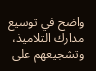واضح في توسيع مدارك التلاميذ، وتشجيعهم على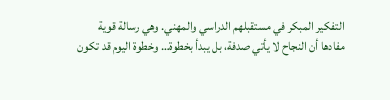التفكير المبكر في مستقبلهم الدراسي والمهني. وهي رسالة قوية مفادها أن النجاح لا يأتي صدفة، بل يبدأ بخطوة… وخطوة اليوم قد تكون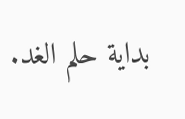بداية حلم الغد.